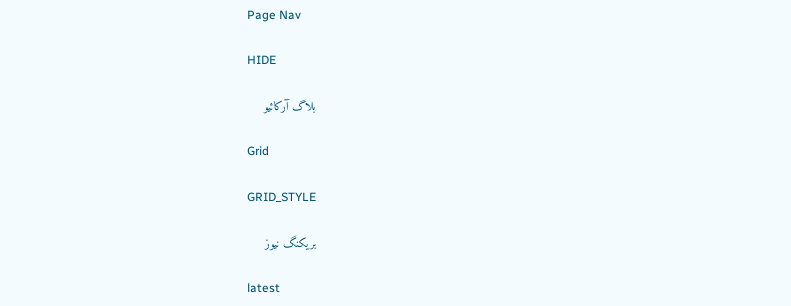Page Nav

HIDE

بلاگ آرکائیو

Grid

GRID_STYLE

بریکنگ نیوز

latest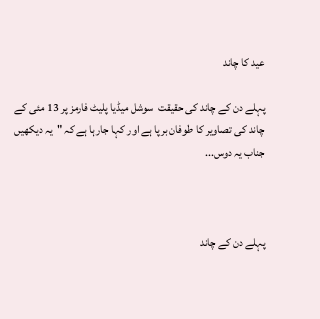عید کا چاند

پہلے دن کے چاند کی حقیقت  سوشل میڈیا پلیٹ فارمز پر 13 مئی کے چاند کی تصاویر کا طوفان برپا ہے اور کہا جارہا ہے کہ "یہ دیکھیں جناب یہ دوس...



پہلے دن کے چاند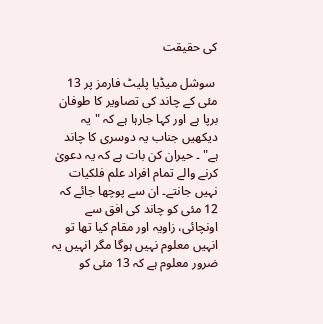کی حقیقت

 سوشل میڈیا پلیٹ فارمز پر 13 مئی کے چاند کی تصاویر کا طوفان برپا ہے اور کہا جارہا ہے کہ "یہ دیکھیں جناب یہ دوسری کا چاند ہے" ۔ حیران کن بات ہے کہ یہ دعویٰ کرنے والے تمام افراد علم فلکیات نہیں جانتے۔ ان سے پوچھا جائے کہ 12 مئی کو چاند کی افق سے اونچائی، زاویہ اور مقام کیا تھا تو انہیں معلوم نہیں ہوگا مگر انہیں یہ ضرور معلوم ہے کہ 13 مئی کو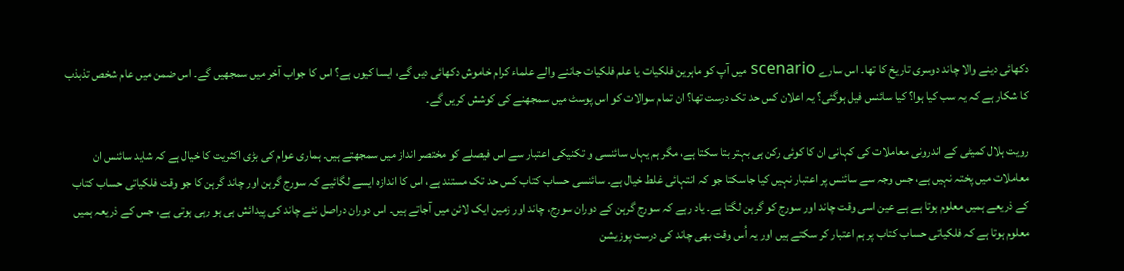دکھائی دینے والا چاند دوسری تاریخ کا تھا۔ اس سارے scenario میں آپ کو ماہرین فلکیات یا علم فلکیات جاننے والے علماء کرام خاموش دکھائی دیں گے، ایسا کیوں ہے؟ اس کا جواب آخر میں سمجھیں گے۔ اس ضمن میں عام شخص تذبذب کا شکار ہے کہ یہ سب کیا ہوا؟ کیا سائنس فیل ہوگئی؟ یہ اعلان کس حد تک درست تھا؟ ان تمام سوالات کو اس پوسٹ میں سمجھنے کی کوشش کریں گے۔

رویت ہلال کمیٹی کے اندرونی معاملات کی کہانی ان کا کوئی رکن ہی بہتر بتا سکتا ہے، مگر ہم یہاں سائنسی و تکنیکی اعتبار سے اس فیصلے کو مختصر انداز میں سمجھتے ہیں۔ ہماری عوام کی بڑی اکثریت کا خیال ہے کہ شاید سائنس ان معاملات میں پختہ نہیں ہے، جس وجہ سے سائنس پر اعتبار نہیں کیا جاسکتا جو کہ انتہائی غلط خیال ہے۔ سائنسی حساب کتاب کس حد تک مستند ہے، اس کا اندازہ ایسے لگائیے کہ سورج گرہن اور چاند گرہن کا جو وقت فلکیاتی حساب کتاب کے ذریعے ہمیں معلوم ہوتا ہے ہے عین اسی وقت چاند اور سورج کو گرہن لگتا ہے۔ یاد رہے کہ سورج گرہن کے دوران سورج، چاند اور زمین ایک لائن میں آجاتے ہیں۔ اس دوران دراصل نئے چاند کی پیدائش ہی ہو رہی ہوتی ہے، جس کے ذریعہ ہمیں معلوم ہوتا ہے کہ فلکیاتی حساب کتاب پر ہم اعتبار کر سکتے ہیں اور یہ اُس وقت بھی چاند کی درست پوزیشن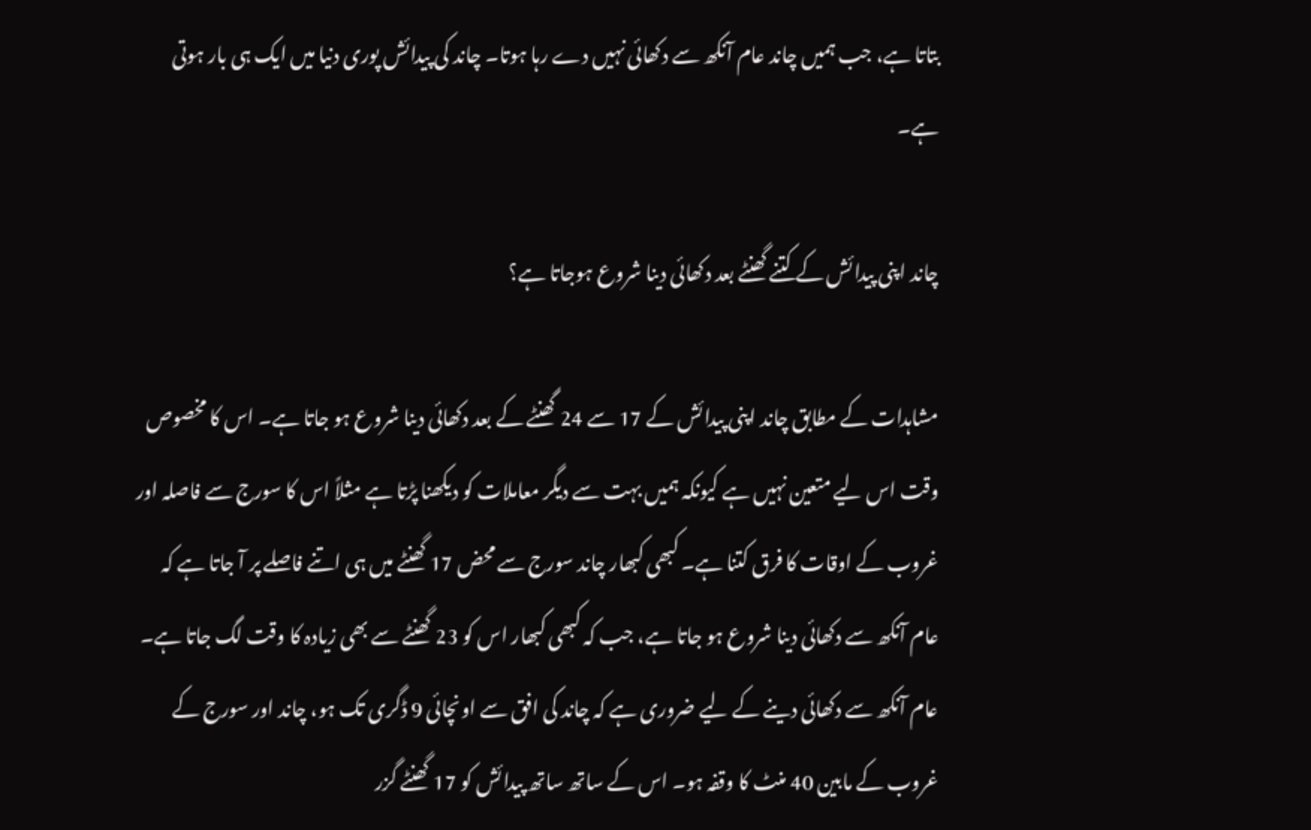بتاتا ہے، جب ہمیں چاند عام آنکھ سے دکھائی نہیں دے رہا ہوتا۔ چاند کی پیدائش پوری دنیا میں ایک ہی بار ہوتی ہے۔

چاند اپنی پیدائش کے کتنے گھنٹے بعد دکھائی دینا شروع ہوجاتا ہے؟

مشاہدات کے مطابق چاند اپنی پیدائش کے 17 سے 24 گھنٹے کے بعد دکھائی دینا شروع ہو جاتا ہے۔ اس کا مخصوص وقت اس لیے متعین نہیں ہے کیونکہ ہمیں بہت سے دیگر معاملات کو دیکھنا پڑتا ہے مثلاً اس کا سورج سے فاصلہ اور غروب کے اوقات کا فرق کتنا ہے۔ کبھی کبھار چاند سورج سے محض 17 گھنٹے میں ہی اتنے فاصلے پر آ جاتا ہے کہ عام آنکھ سے دکھائی دینا شروع ہو جاتا ہے، جب کہ کبھی کبھار اس کو 23 گھنٹے سے بھی زیادہ کا وقت لگ جاتا ہے۔ عام آنکھ سے دکھائی دینے کے لیے ضروری ہے کہ چاند کی افق سے اونچائی 9 ڈگری تک ہو، چاند اور سورج کے غروب کے مابین 40 منٹ کا وقفہ ہو۔ اس کے ساتھ ساتھ پیدائش کو 17 گھنٹے گزر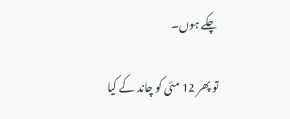چکے ہوں۔

تو پھر 12 مئی کو چاند کے کیا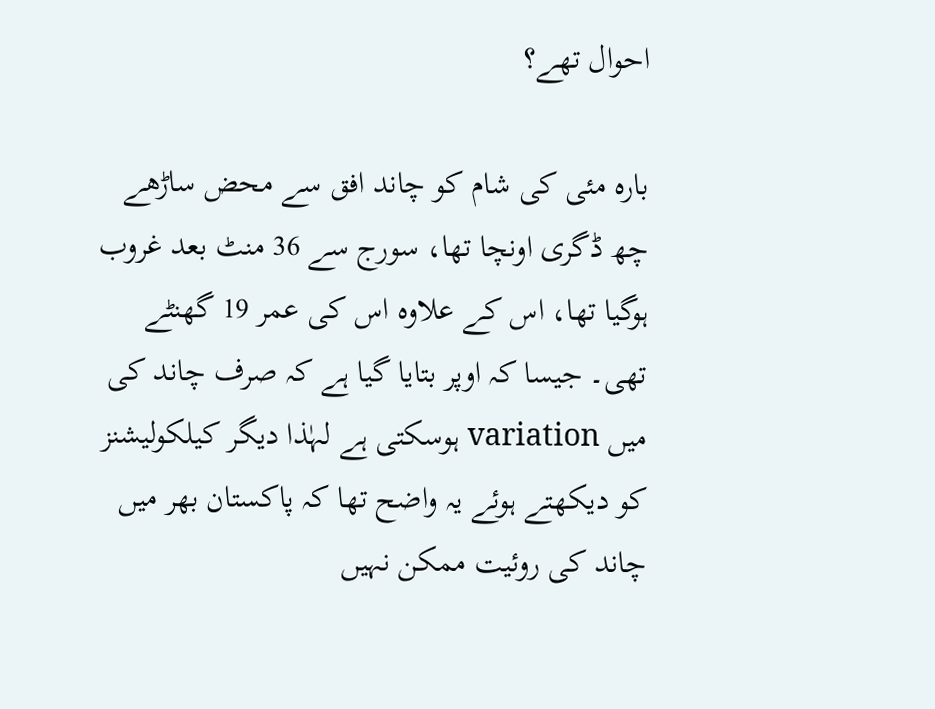احوال تھے؟

بارہ مئی کی شام کو چاند افق سے محض ساڑھے چھ ڈگری اونچا تھا، سورج سے 36 منٹ بعد غروب ہوگیا تھا، اس کے علاوہ اس کی عمر 19 گھنٹے تھی۔ جیسا کہ اوپر بتایا گیا ہے کہ صرف چاند کی میں variation ہوسکتی ہے لہٰذا دیگر کیلکولیشنز کو دیکھتے ہوئے یہ واضح تھا کہ پاکستان بھر میں چاند کی روئیت ممکن نہیں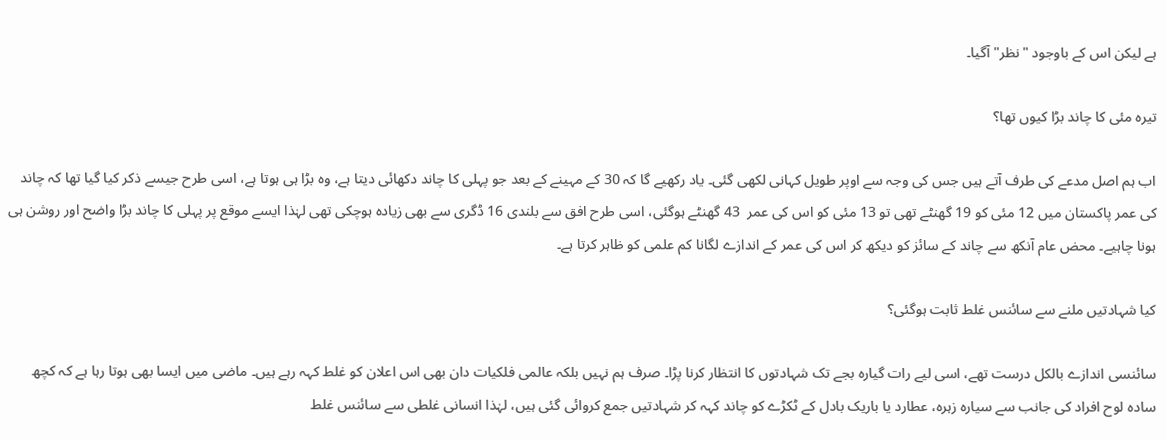ہے لیکن اس کے باوجود "نظر" آگیا۔

تیرہ مئی کا چاند بڑا کیوں تھا؟

اب ہم اصل مدعے کی طرف آتے ہیں جس کی وجہ سے اوپر طویل کہانی لکھی گئی۔ یاد رکھیے گا کہ 30 کے مہینے کے بعد جو پہلی کا چاند دکھائی دیتا ہے، وہ بڑا ہی ہوتا ہے، اسی طرح جیسے ذکر کیا گیا تھا کہ چاند کی عمر پاکستان میں 12 مئی کو 19 گھنٹے تھی تو 13 مئی کو اس کی عمر  43 گھنٹے ہوگئی، اسی طرح افق سے بلندی 16 ڈگری سے بھی زیادہ ہوچکی تھی لہٰذا ایسے موقع پر پہلی کا چاند بڑا واضح اور روشن ہی ہونا چاہیے۔ محض عام آنکھ سے چاند کے سائز کو دیکھ کر اس کی عمر کے اندازے لگانا کم علمی کو ظاہر کرتا ہے۔

کیا شہادتیں ملنے سے سائنس غلط ثابت ہوگئی؟

سائنسی اندازے بالکل درست تھے، اسی لیے رات گیارہ بجے تک شہادتوں کا انتظار کرنا پڑا۔ صرف ہم نہیں بلکہ عالمی فلکیات دان بھی اس اعلان کو غلط کہہ رہے ہیں۔ ماضی میں ایسا بھی ہوتا رہا ہے کہ کچھ سادہ لوح افراد کی جانب سے سیارہ زہرہ، عطارد یا باریک بادل کے ٹکڑے کو چاند کہہ کر شہادتیں جمع کروائی گئی ہیں، لہٰذا انسانی غلطی سے سائنس غلط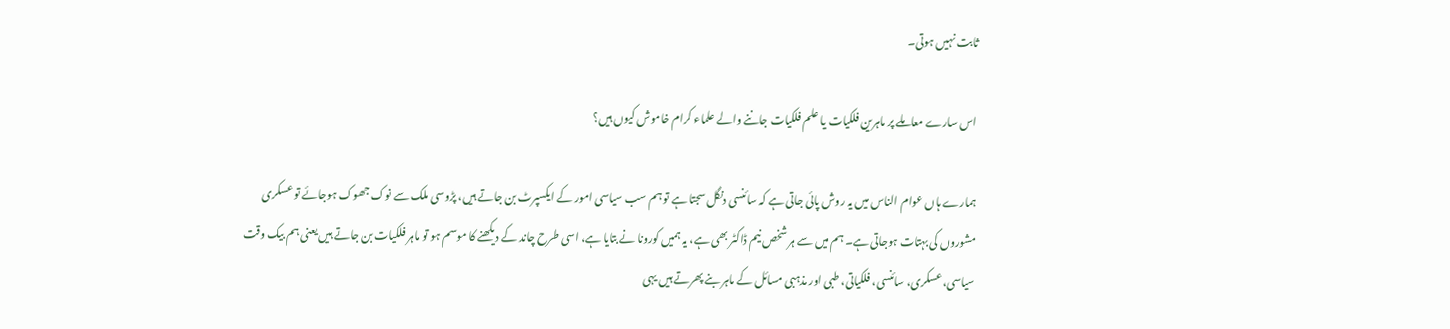ثابت نہیں ہوتی۔

اس سارے معاملے پر ماہرین فلکیات یا علم فلکیات جاننے والے علماء کرام خاموش کیوں ہیں؟

ہمارے ہاں عوام الناس میں یہ روش پائی جاتی ہے کہ سائنسی دنگل سجتا ہے تو ہم سب سیاسی امور کے ایکسپرٹ بن جاتے ہیں، پڑوسی ملک سے نوک جھوک ہوجائے تو عسکری مشوروں کی بہتات ہوجاتی ہے۔ ہم میں سے ہر شخص نیم ڈاکٹر بھی ہے، یہ ہمیں کورونا نے بتایا ہے، اسی طرح چاند کے دیکھنے کا موسم ہو تو ماہر فلکیات بن جاتے ہیں یعنی ہم بیک وقت سیاسی، عسکری، سائنسی، فلکیاتی، طبی اور مذہبی مسائل کے ماہر بنے پھرتے ہیں یہی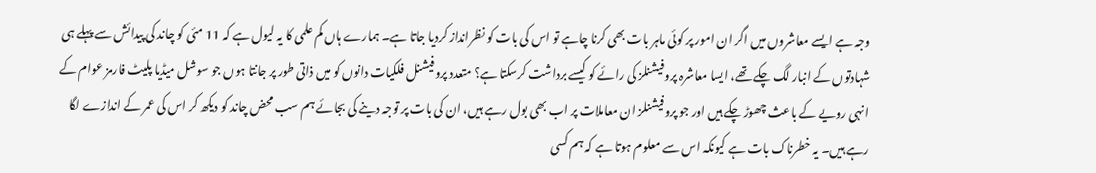وجہ ہے ایسے معاشروں میں اگر ان امور پر کوئی ماہر بات بھی کرنا چاہے تو اس کی بات کو نظرانداز کردیا جاتا ہے۔ ہمارے ہاں کم علمی کا یہ لیول ہے کہ 11 مئی کو چاند کی پیدائش سے پہلے ہی شہادتوں کے انبار لگ چکے تھے، ایسا معاشرہ پروفیشنلز کی رائے کو کیسے برداشت کرسکتا ہے؟ متعدد پروفیشنل فلکیات دانوں کو میں ذاتی طور پر جانتا ہوں جو سوشل میڈیا پلیٹ فارمز عوام کے انہی رویے کے باعث چھوڑ چکے ہیں اور جو پروفیشنلز ان معاملات پر اب بھی بول رہے ہیں، ان کی بات پر توجہ دینے کی بجائے ہم سب محض چاند کو دیکھ کر اس کی عمر کے اندازے لگا رہے ہیں۔ یہ خطرناک بات ہے کیونکہ اس سے معلوم ہوتا ہے کہ ہم کسی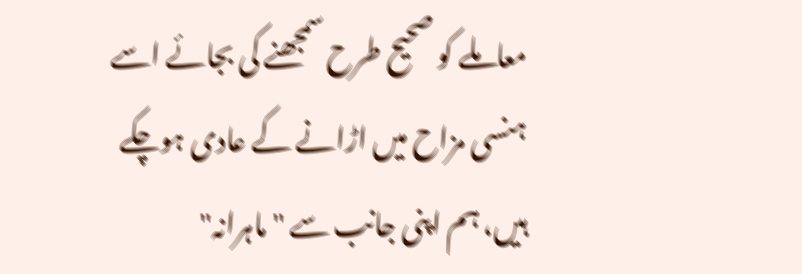معاملے کو صحیح طرح سمجھنے کی بجائے اسے ہنسی مزاح میں اڑانے کے عادی ہوچکے ہیں، ہم اپنی جانب سے "ماہرانہ"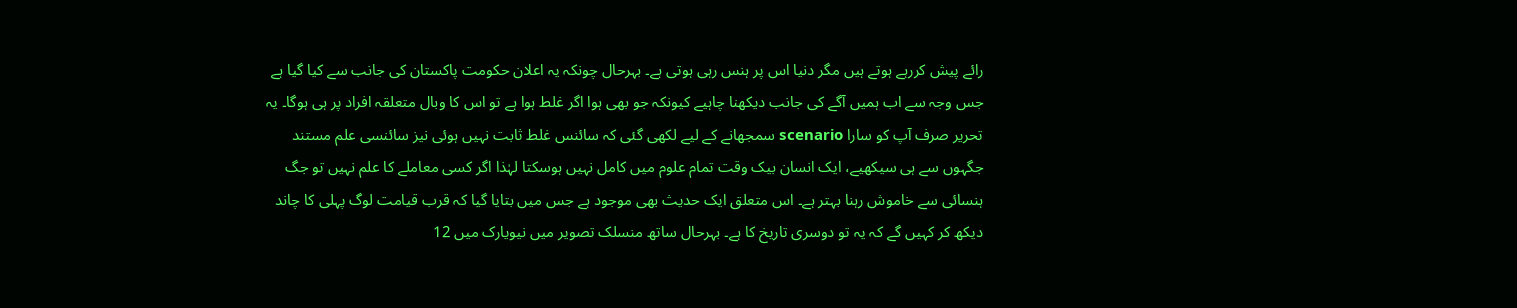رائے پیش کررہے ہوتے ہیں مگر دنیا اس پر ہنس رہی ہوتی ہے۔ بہرحال چونکہ یہ اعلان حکومت پاکستان کی جانب سے کیا گیا ہے جس وجہ سے اب ہمیں آگے کی جانب دیکھنا چاہیے کیونکہ جو بھی ہوا اگر غلط ہوا ہے تو اس کا وبال متعلقہ افراد پر ہی ہوگا۔ یہ تحریر صرف آپ کو سارا scenario سمجھانے کے لیے لکھی گئی کہ سائنس غلط ثابت نہیں ہوئی نیز سائنسی علم مستند جگہوں سے ہی سیکھیے، ایک انسان بیک وقت تمام علوم میں کامل نہیں ہوسکتا لہٰذا اگر کسی معاملے کا علم نہیں تو جگ ہنسائی سے خاموش رہنا بہتر ہے۔ اس متعلق ایک حدیث بھی موجود ہے جس میں بتایا گیا کہ قرب قیامت لوگ پہلی کا چاند دیکھ کر کہیں گے کہ یہ تو دوسری تاریخ کا ہے۔ بہرحال ساتھ منسلک تصویر میں نیویارک میں 12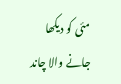مئی کو دیکھا جانے والا چاند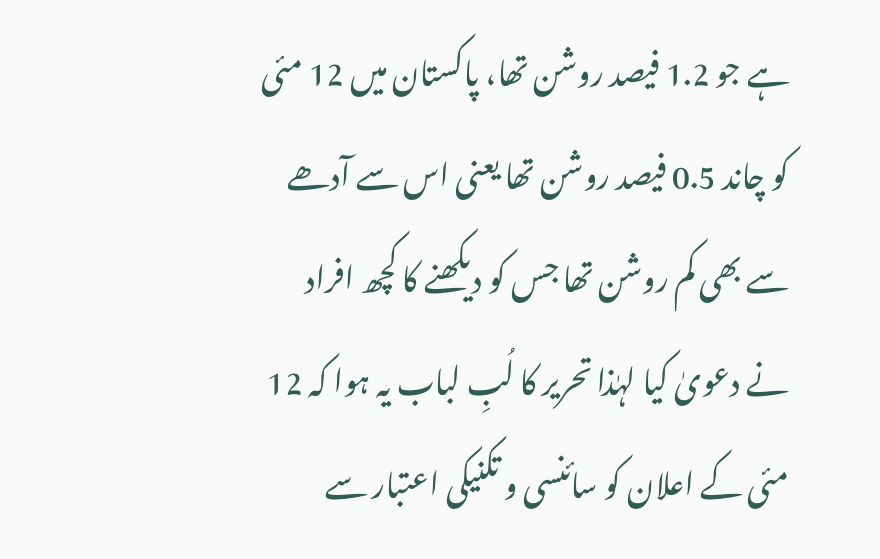ہے جو 1.2 فیصد روشن تھا، پاکستان میں 12 مئی کو چاند 0.5 فیصد روشن تھا یعنی اس سے آدھے سے بھی کم روشن تھا جس کو دیکھنے کا کچھ افراد نے دعویٰ کیا لہٰذا تحریر کا لُبِ لباب یہ ہوا کہ 12 مئی کے اعلان کو سائنسی و تکنیکی اعتبار سے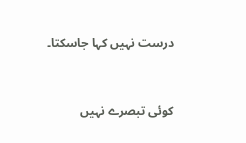درست نہیں کہا جاسکتا۔



کوئی تبصرے نہیں